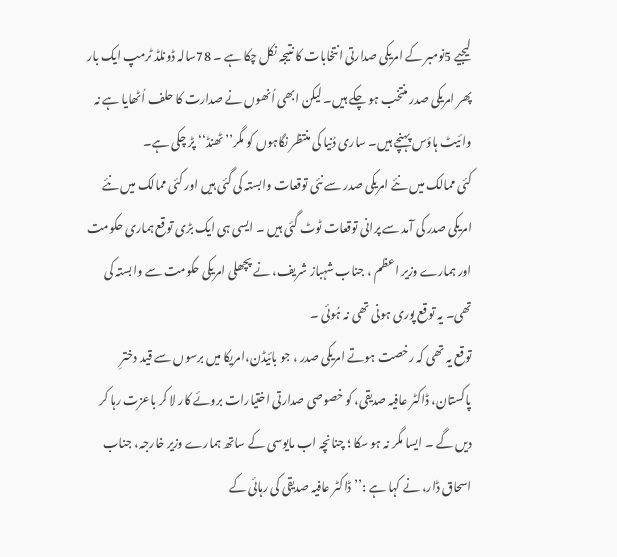لیجیے 5نومبر کے امریکی صدارتی انتخابات کا نتیجہ نکل چکا ہے ۔ 78سالہ ڈونلڈ ٹرمپ ایک بار پھر امریکی صدر منتخب ہو چکے ہیں۔ لیکن ابھی اُنھوں نے صدارت کا حلف اُٹھایا ہے نہ وائیٹ ہاؤس پہنچے ہیں۔ ساری دُنیا کی منتظر نگاہوں کو مگر’’ٹھنڈ‘‘ پڑ چکی ہے۔
کئی ممالک میں نئے امریکی صدر سے نئی توقعات وابستہ کی گئی ہیں اور کئی ممالک میں نئے امریکی صدر کی آمد سے پرانی توقعات ٹوٹ گئی ہیں ۔ ایسی ہی ایک بڑی توقع ہماری حکومت اور ہمارے وزیر اعظم ، جناب شہباز شریف، نے پچھلی امریکی حکومت سے وابستہ کی تھی۔ یہ توقع پوری ہونی تھی نہ ہُوئی ۔
توقع یہ تھی کہ رخصت ہوتے امریکی صدر ، جو بائیڈن،امریکا میں برسوں سے قید دخترِ پاکستان، ڈاکٹر عافیہ صدیقی، کو خصوصی صدارتی اختیارات بروئے کار لا کر باعزت رہا کر دیں گے ۔ ایسا مگر نہ ہو سکا ؛ چنانچہ اب مایوسی کے ساتھ ہمارے وزیر خارجہ، جناب اسحاق ڈار، نے کہا ہے :’’ڈاکٹر عافیہ صدیقی کی رہائی کے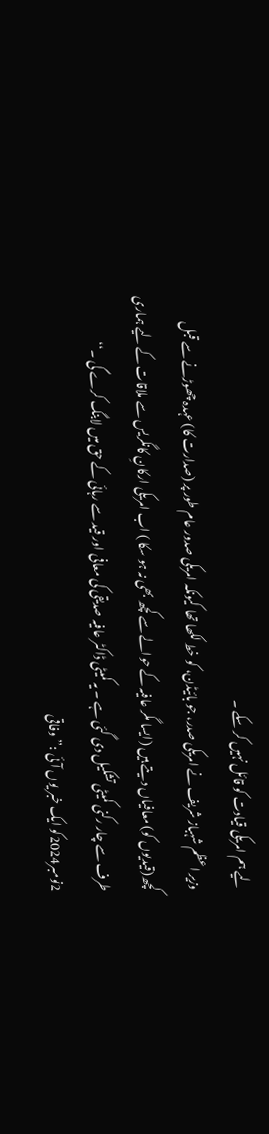لیے ہم امریکی قیادت کو قائل نہیں کر سکے ۔
وزیر اعظم شہباز شریف نے امریکی صدر، جو بائیڈن، کو خط لکھا تھا کیونکہ امریکی صدور عام طور پر (صدارت کا) عہدہ چھوڑنے سے قبل کچھ(قیدیوں کو) معافیاں دیتے ہیں (ایسا مگر عافیہ کے حوالے سے کچھ بھی نہ ہو سکا ) اب امریکی ارکانِ کانگریس سے ملاقات کے لیے ہماری طرف سے چار رکنی کمیٹی تشکیل دی گئی ہے ۔ یہ کمیٹی ڈاکٹر عافیہ صدیقی کی معافی اور قید سے رہائی کے حق میں لابنگ کرے گی ۔‘‘
2نومبر2024کو ایک خبر یوں آئی :’’ وفاقی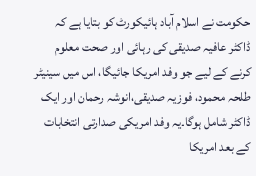حکومت نے اسلام آباد ہائیکورٹ کو بتایا ہے کہ ڈاکٹر عافیہ صدیقی کی رہائی اور صحت معلوم کرنے کے لیے جو وفد امریکا جائیگا، اس میں سینیٹر طلحہ محمود، فوزیہ صدیقی،انوشہ رحمان اور ایک ڈاکٹر شامل ہوگا۔یہ وفد امریکی صدارتی انتخابات کے بعد امریکا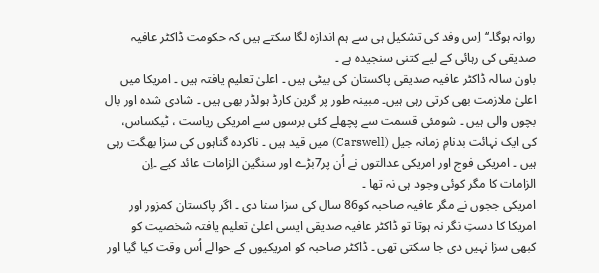روانہ ہوگا۔‘‘اِس وفد کی تشکیل ہی سے ہم اندازہ لگا سکتے ہیں کہ حکومت ڈاکٹر عافیہ صدیقی کی رہائی کے لیے کتنی سنجیدہ ہے ۔
باون سالہ ڈاکٹر عافیہ صدیقی پاکستان کی بیٹی ہیں ۔ اعلیٰ تعلیم یافتہ ہیں ۔ امریکا میں اعلیٰ ملازمت بھی کرتی رہی ہیں۔ مبینہ طور پر گرین کارڈ ہولڈر بھی ہیں ۔ شادی شدہ اور بال بچوں والی ہیں ۔ شومئی قسمت سے پچھلے کئی برسوں سے امریکی ریاست ، ٹیکساس، کی ایک نہائت بدنامِ زمانہ جیل (Carswell) میں قید ہیں ۔ ناکردہ گناہوں کی سزا بھگت رہی ہیں ۔ امریکی فوج اور امریکی عدالتوں نے اُن پر7بڑے اور سنگین الزامات عائد کیے ۔اِن الزامات کا مگر کوئی وجود ہی نہ تھا ۔
امریکی ججوں نے مگر عافیہ صاحبہ کو86 سال کی سزا سنا دی ۔ اگر پاکستان کمزور اور امریکا کا دستِ نگر نہ ہوتا تو ڈاکٹر عافیہ صدیقی ایسی اعلیٰ تعلیم یافتہ شخصیت کو کبھی سزا نہیں دی جا سکتی تھی ۔ ڈاکٹر صاحبہ کو امریکیوں کے حوالے اُس وقت کیا گیا اور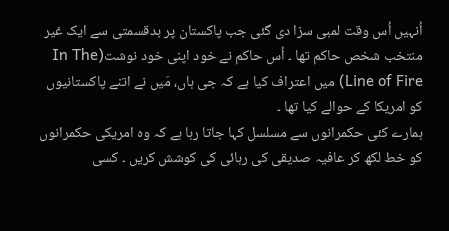اُنہیں اُس وقت لمبی سزا دی گئی جب پاکستان پر بدقسمتی سے ایک غیر منتخب شخص حاکم تھا ۔ اُس حاکم نے خود اپنی خود نوشت(In The Line of Fire) میں اعتراف کیا ہے کہ جی ہاں، مَیں نے اتنے پاکستانیوں کو امریکا کے حوالے کیا تھا ۔
ہمارے کئی حکمرانوں سے مسلسل کہا جاتا رہا ہے کہ وہ امریکی حکمرانوں کو خط لکھ کر عافیہ صدیقی کی رہائی کی کوشش کریں ۔ کسی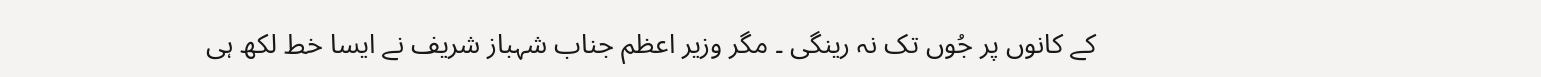کے کانوں پر جُوں تک نہ رینگی ۔ مگر وزیر اعظم جناب شہباز شریف نے ایسا خط لکھ ہی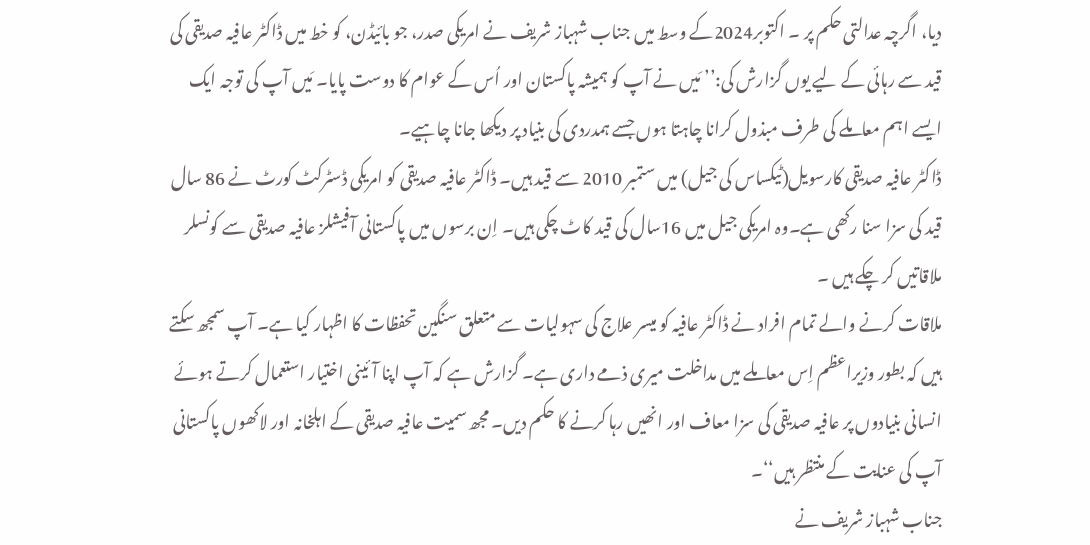دیا، اگرچہ عدالتی حکم پر ۔ اکتوبر2024کے وسط میں جناب شہباز شریف نے امریکی صدر، جو بائیڈن، کو خط میں ڈاکٹر عافیہ صدیقی کی قید سے رہائی کے لیے یوں گزارش کی:’’ مَیں نے آپ کو ہمیشہ پاکستان اور اُس کے عوام کا دوست پایا۔ مَیں آپ کی توجہ ایک ایسے اہم معاملے کی طرف مبذول کرانا چاہتا ہوں جسے ہمدردی کی بنیاد پر دیکھا جانا چاہیے۔
ڈاکٹر عافیہ صدیقی کارسویل(ٹیکساس کی جیل) میں ستمبر 2010 سے قید ہیں۔ ڈاکٹر عافیہ صدیقی کو امریکی ڈسٹرکٹ کورٹ نے 86 سال قید کی سزا سنا رکھی ہے۔وہ امریکی جیل میں 16سال کی قید کاٹ چکی ہیں۔ اِن برسوں میں پاکستانی آفیشلز عافیہ صدیقی سے کونسلر ملاقاتیں کر چکے ہیں ۔
ملاقات کرنے والے تمام افراد نے ڈاکٹر عافیہ کو میسر علاج کی سہولیات سے متعلق سنگین تحفظات کا اظہار کیا ہے۔ آپ سمجھ سکتے ہیں کہ بطور وزیراعظم اِس معاملے میں مداخلت میری ذمے داری ہے۔ گزارش ہے کہ آپ اپنا آئینی اختیار استعمال کرتے ہوئے انسانی بنیادوں پر عافیہ صدیقی کی سزا معاف اور انھیں رہا کرنے کا حکم دیں۔ مجھ سمیت عافیہ صدیقی کے اہلخانہ اور لاکھوں پاکستانی آپ کی عنایت کے منتظر ہیں‘‘۔
جناب شہباز شریف نے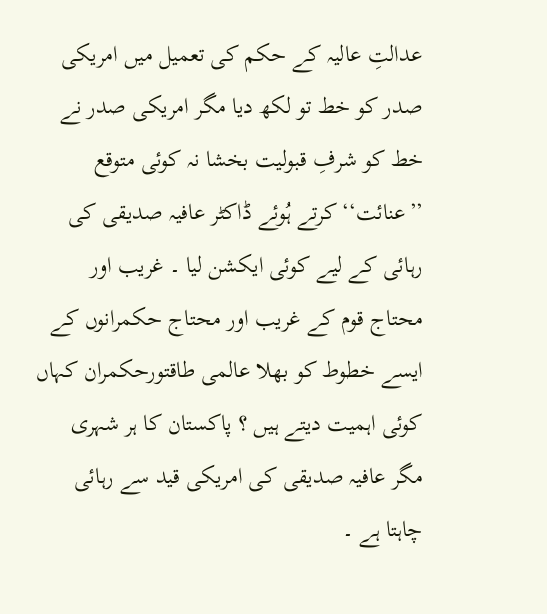عدالتِ عالیہ کے حکم کی تعمیل میں امریکی صدر کو خط تو لکھ دیا مگر امریکی صدر نے خط کو شرفِ قبولیت بخشا نہ کوئی متوقع ’’عنائت‘‘ کرتے ہُوئے ڈاکٹر عافیہ صدیقی کی رہائی کے لیے کوئی ایکشن لیا ۔ غریب اور محتاج قوم کے غریب اور محتاج حکمرانوں کے ایسے خطوط کو بھلا عالمی طاقتورحکمران کہاں کوئی اہمیت دیتے ہیں ؟ پاکستان کا ہر شہری مگر عافیہ صدیقی کی امریکی قید سے رہائی چاہتا ہے ۔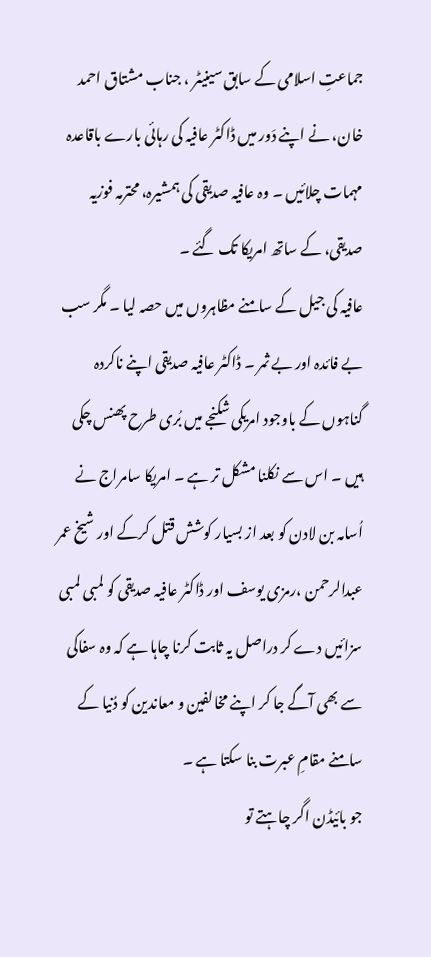جماعتِ اسلامی کے سابق سینیٹر ، جناب مشتاق احمد خان، نے اپنے دَور میں ڈاکٹر عافیہ کی رہائی بارے باقاعدہ مہمات چلائیں ۔ وہ عافیہ صدیقی کی ہمشیرہ، محترمہ فوزیہ صدیقی، کے ساتھ امریکا تک گئے ۔
عافیہ کی جیل کے سامنے مظاہروں میں حصہ لیا ۔ مگر سب بے فائدہ اور بے ثمر ۔ ڈاکٹر عافیہ صدیقی اپنے ناکردہ گناہوں کے باوجود امریکی شکنجے میں بُری طرح پھنس چکی ہیں ۔ اس سے نکلنا مشکل تر ہے ۔ امریکا سامراج نے اُسامہ بن لادن کو بعد از بسیار کوشش قتل کرکے اور شیخ عمر عبدالرحمن ،رمزی یوسف اور ڈاکٹر عافیہ صدیقی کو لمبی لمبی سزائیں دے کر دراصل یہ ثابت کرنا چاہا ہے کہ وہ سفاکی سے بھی آگے جا کر اپنے مخالفین و معاندین کو دُنیا کے سامنے مقامِ عبرت بنا سکتا ہے ۔
جو بائیڈن اگر چاہتے تو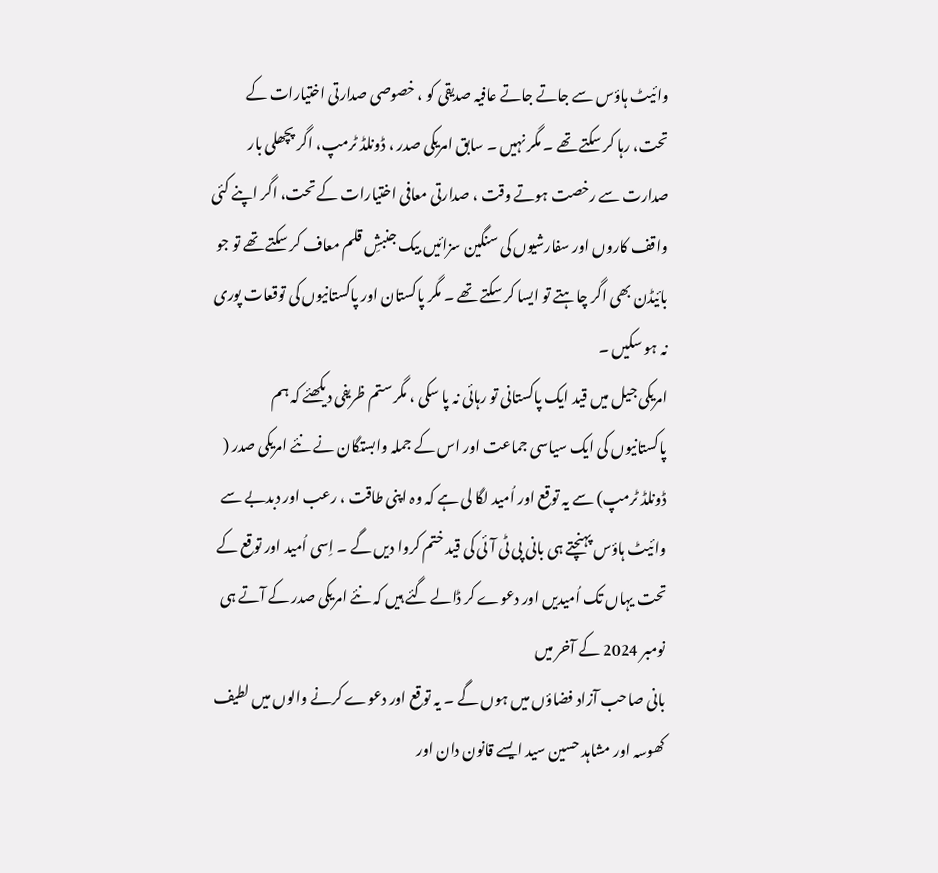وائیٹ ہاؤس سے جاتے جاتے عافیہ صدیقی کو ، خصوصی صدارتی اختیارات کے تحت، رہا کر سکتے تھے ۔ مگر نہیں ۔ سابق امریکی صدر ، ڈونلڈ ٹرمپ، اگر پچھلی بار صدارت سے رخصت ہوتے وقت ، صدارتی معافی اختیارات کے تحت، اگر اپنے کئی واقف کاروں اور سفارشیوں کی سنگین سزائیں بیک جنبشِ قلم معاف کر سکتے تھے تو جو بائیڈن بھی اگر چاہتے تو ایسا کر سکتے تھے ۔ مگر پاکستان اور پاکستانیوں کی توقعات پوری نہ ہو سکیں ۔
امریکی جیل میں قید ایک پاکستانی تو رہائی نہ پا سکی ، مگر ستم ظریفی دیکھئے کہ ہم پاکستانیوں کی ایک سیاسی جماعت اور اس کے جملہ وابستگان نے نئے امریکی صدر ( ڈونلڈ ٹرمپ) سے یہ توقع اور اُمید لگا لی ہے کہ وہ اپنی طاقت ، رعب اور دبدبے سے وائیٹ ہاؤس پہنچتے ہی بانی پی ٹی آئی کی قید ختم کروا دیں گے ۔ اِسی اُمید اور توقع کے تحت یہاں تک اُمیدیں اور دعوے کر ڈالے گئے ہیں کہ نئے امریکی صدر کے آتے ہی نومبر 2024 کے آخر میں
بانی صاحب آزاد فضاؤں میں ہوں گے ۔ یہ توقع اور دعوے کرنے والوں میں لطیف کھوسہ اور مشاہد حسین سید ایسے قانون دان اور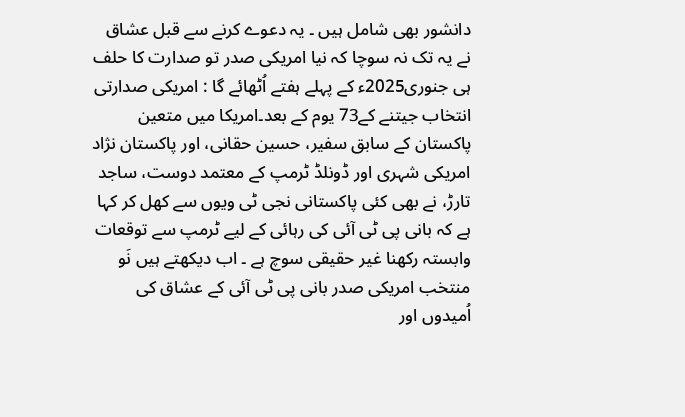دانشور بھی شامل ہیں ۔ یہ دعوے کرنے سے قبل عشاق نے یہ تک نہ سوچا کہ نیا امریکی صدر تو صدارت کا حلف ہی جنوری2025ء کے پہلے ہفتے اُٹھائے گا : امریکی صدارتی انتخاب جیتنے کے73 یوم کے بعد۔امریکا میں متعین پاکستان کے سابق سفیر، حسین حقانی، اور پاکستان نژاد امریکی شہری اور ڈونلڈ ٹرمپ کے معتمد دوست، ساجد تارڑ، نے بھی کئی پاکستانی نجی ٹی ویوں سے کھل کر کہا ہے کہ بانی پی ٹی آئی کی رہائی کے لیے ٹرمپ سے توقعات وابستہ رکھنا غیر حقیقی سوچ ہے ۔ اب دیکھتے ہیں نَو منتخب امریکی صدر بانی پی ٹی آئی کے عشاق کی اُمیدوں اور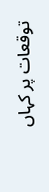توقعات پر کہاں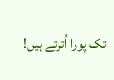تک پورا اُترتے ہیں!